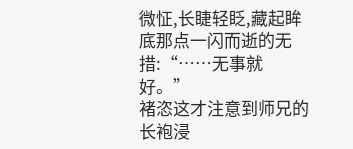微怔,长睫轻眨,藏起眸底那点一闪而逝的无措:“……无事就好。”
褚恣这才注意到师兄的长袍浸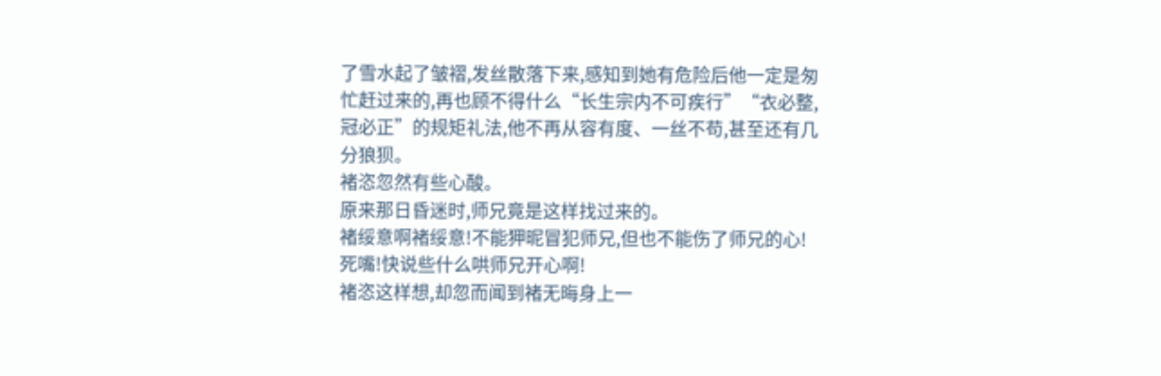了雪水起了皱褶,发丝散落下来,感知到她有危险后他一定是匆忙赶过来的,再也顾不得什么“长生宗内不可疾行”“衣必整,冠必正”的规矩礼法,他不再从容有度、一丝不苟,甚至还有几分狼狈。
褚恣忽然有些心酸。
原来那日昏迷时,师兄竟是这样找过来的。
褚绥意啊褚绥意!不能狎昵冒犯师兄,但也不能伤了师兄的心!
死嘴!快说些什么哄师兄开心啊!
褚恣这样想,却忽而闻到褚无晦身上一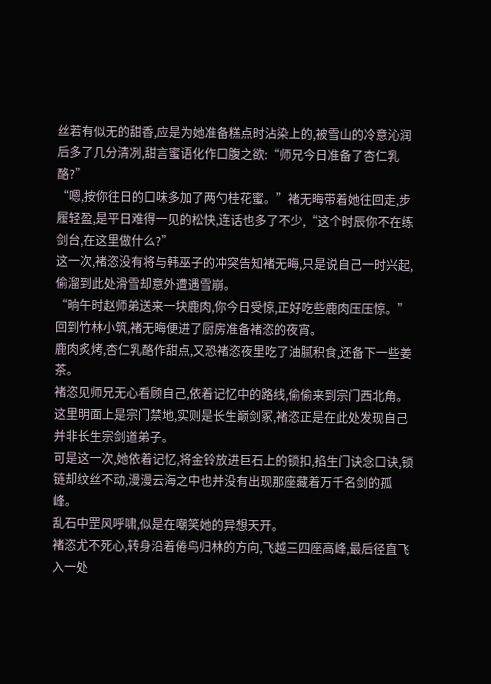丝若有似无的甜香,应是为她准备糕点时沾染上的,被雪山的冷意沁润后多了几分清冽,甜言蜜语化作口腹之欲:“师兄今日准备了杏仁乳酪?”
“嗯,按你往日的口味多加了两勺桂花蜜。”褚无晦带着她往回走,步履轻盈,是平日难得一见的松快,连话也多了不少,“这个时辰你不在练剑台,在这里做什么?”
这一次,褚恣没有将与韩巫子的冲突告知褚无晦,只是说自己一时兴起,偷溜到此处滑雪却意外遭遇雪崩。
“晌午时赵师弟送来一块鹿肉,你今日受惊,正好吃些鹿肉压压惊。”回到竹林小筑,褚无晦便进了厨房准备褚恣的夜宵。
鹿肉炙烤,杏仁乳酪作甜点,又恐褚恣夜里吃了油腻积食,还备下一些姜茶。
褚恣见师兄无心看顾自己,依着记忆中的路线,偷偷来到宗门西北角。这里明面上是宗门禁地,实则是长生巅剑冢,褚恣正是在此处发现自己并非长生宗剑道弟子。
可是这一次,她依着记忆,将金铃放进巨石上的锁扣,掐生门诀念口诀,锁链却纹丝不动,漫漫云海之中也并没有出现那座藏着万千名剑的孤峰。
乱石中罡风呼啸,似是在嘲笑她的异想天开。
褚恣尤不死心,转身沿着倦鸟归林的方向,飞越三四座高峰,最后径直飞入一处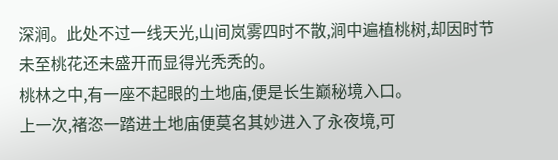深涧。此处不过一线天光,山间岚雾四时不散,涧中遍植桃树,却因时节未至桃花还未盛开而显得光秃秃的。
桃林之中,有一座不起眼的土地庙,便是长生巅秘境入口。
上一次,褚恣一踏进土地庙便莫名其妙进入了永夜境,可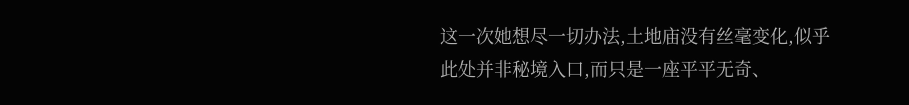这一次她想尽一切办法,土地庙没有丝毫变化,似乎此处并非秘境入口,而只是一座平平无奇、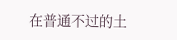在普通不过的土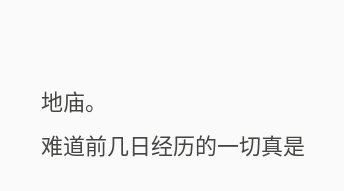地庙。
难道前几日经历的一切真是